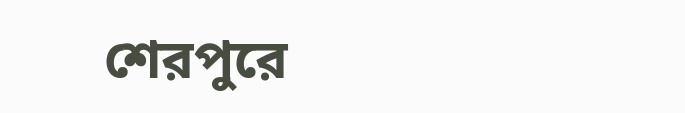শেরপুরে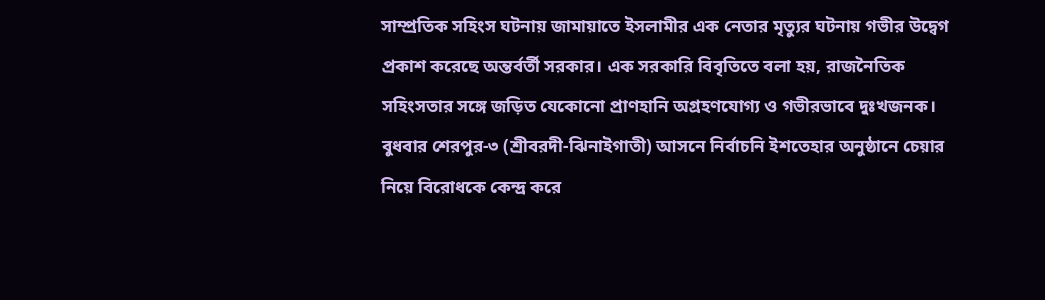সাম্প্রতিক সহিংস ঘটনায় জামায়াতে ইসলামীর এক নেতার মৃত্যুর ঘটনায় গভীর উদ্বেগ প্রকাশ করেছে অন্তর্বর্তী সরকার। এক সরকারি বিবৃতিতে বলা হয়, রাজনৈতিক সহিংসতার সঙ্গে জড়িত যেকোনো প্রাণহানি অগ্রহণযোগ্য ও গভীরভাবে দুঃখজনক। বুধবার শেরপুর-৩ (শ্রীবরদী-ঝিনাইগাতী) আসনে নির্বাচনি ইশতেহার অনুষ্ঠানে চেয়ার নিয়ে বিরোধকে কেন্দ্র করে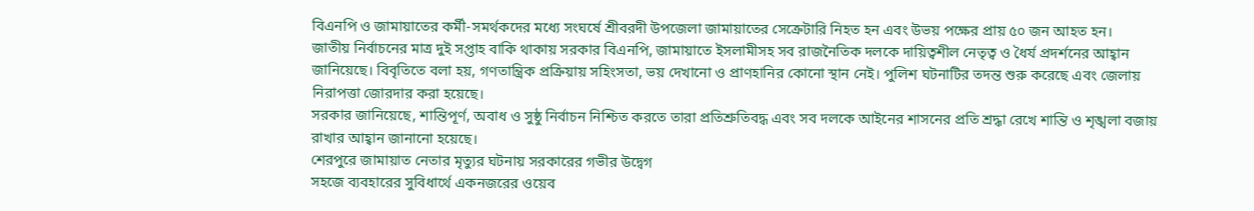বিএনপি ও জামায়াতের কর্মী-সমর্থকদের মধ্যে সংঘর্ষে শ্রীবরদী উপজেলা জামায়াতের সেক্রেটারি নিহত হন এবং উভয় পক্ষের প্রায় ৫০ জন আহত হন।
জাতীয় নির্বাচনের মাত্র দুই সপ্তাহ বাকি থাকায় সরকার বিএনপি, জামায়াতে ইসলামীসহ সব রাজনৈতিক দলকে দায়িত্বশীল নেতৃত্ব ও ধৈর্য প্রদর্শনের আহ্বান জানিয়েছে। বিবৃতিতে বলা হয়, গণতান্ত্রিক প্রক্রিয়ায় সহিংসতা, ভয় দেখানো ও প্রাণহানির কোনো স্থান নেই। পুলিশ ঘটনাটির তদন্ত শুরু করেছে এবং জেলায় নিরাপত্তা জোরদার করা হয়েছে।
সরকার জানিয়েছে, শান্তিপূর্ণ, অবাধ ও সুষ্ঠু নির্বাচন নিশ্চিত করতে তারা প্রতিশ্রুতিবদ্ধ এবং সব দলকে আইনের শাসনের প্রতি শ্রদ্ধা রেখে শান্তি ও শৃঙ্খলা বজায় রাখার আহ্বান জানানো হয়েছে।
শেরপুরে জামায়াত নেতার মৃত্যুর ঘটনায় সরকারের গভীর উদ্বেগ
সহজে ব্যবহারের সুবিধার্থে একনজরের ওয়েব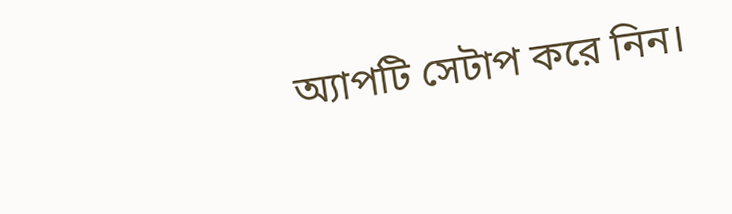অ্যাপটি সেটাপ করে নিন।